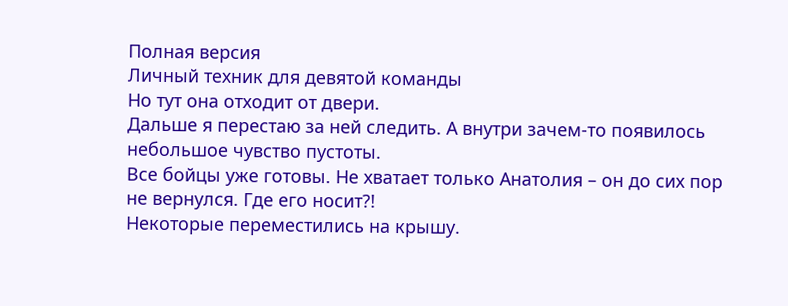Полная версия
Личный техник для девятой команды
Но тут она отходит от двери.
Дальше я перестаю за ней следить. А внутри зачем-то появилось небольшое чувство пустоты.
Все бойцы уже готовы. Не хватает только Анатолия – он до сих пор не вернулся. Где его носит?!
Некоторые переместились на крышу.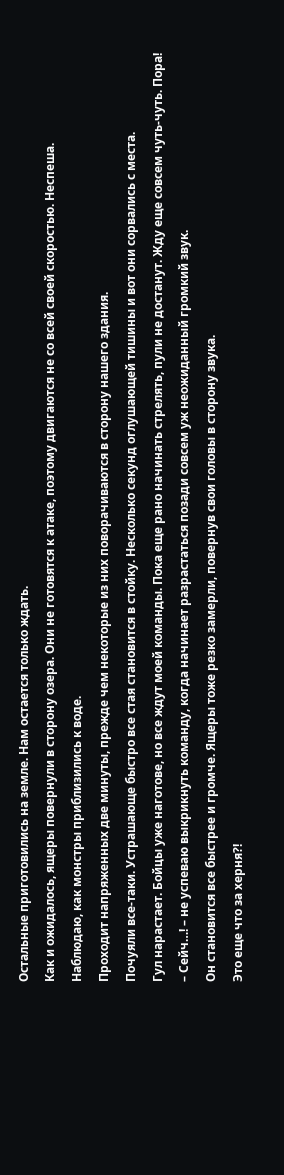Остальные приготовились на земле. Нам остается только ждать.
Как и ожидалось, ящеры повернули в сторону озера. Они не готовятся к атаке, поэтому двигаются не со всей своей скоростью. Неспеша.
Наблюдаю, как монстры приблизились к воде.
Проходит напряженных две минуты, прежде чем некоторые из них поворачиваются в сторону нашего здания.
Почуяли все-таки. Устрашающе быстро все стая становится в стойку. Несколько секунд оглушающей тишины и вот они сорвались с места.
Гул нарастает. Бойцы уже наготове, но все ждут моей команды. Пока еще рано начинать стрелять, пули не достанут. Жду еще совсем чуть-чуть. Пора!
– Сейч…! – не успеваю выкрикнуть команду, когда начинает разрастаться позади совсем уж неожиданный громкий звук.
Он становится все быстрее и громче. Ящеры тоже резко замерли, повернув свои головы в сторону звука.
Это еще что за херня?!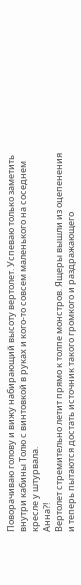Поворачиваю голову и вижу набирающий высоту вертолет. Успеваю только заметить внутри кабины Толю с винтовкой в руках и кого-то совсем маленького на соседнем кресле у штурвала.
Анна?!
Вертолет стремительно летит прямо к толпе монстров. Ящеры вышли из оцепенения и теперь пытаются достать источник такого громкого и раздражающего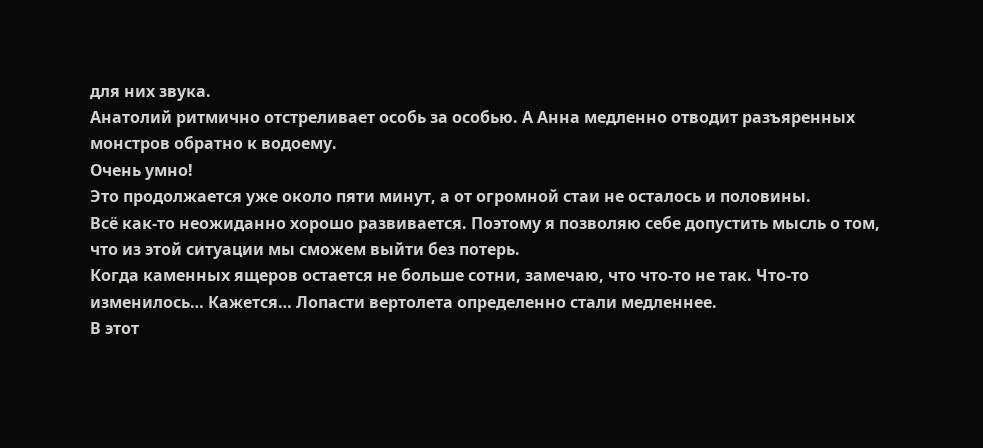для них звука.
Анатолий ритмично отстреливает особь за особью. А Анна медленно отводит разъяренных монстров обратно к водоему.
Очень умно!
Это продолжается уже около пяти минут, а от огромной стаи не осталось и половины.
Всё как-то неожиданно хорошо развивается. Поэтому я позволяю себе допустить мысль о том, что из этой ситуации мы сможем выйти без потерь.
Когда каменных ящеров остается не больше сотни, замечаю, что что-то не так. Что-то изменилось… Кажется… Лопасти вертолета определенно стали медленнее.
В этот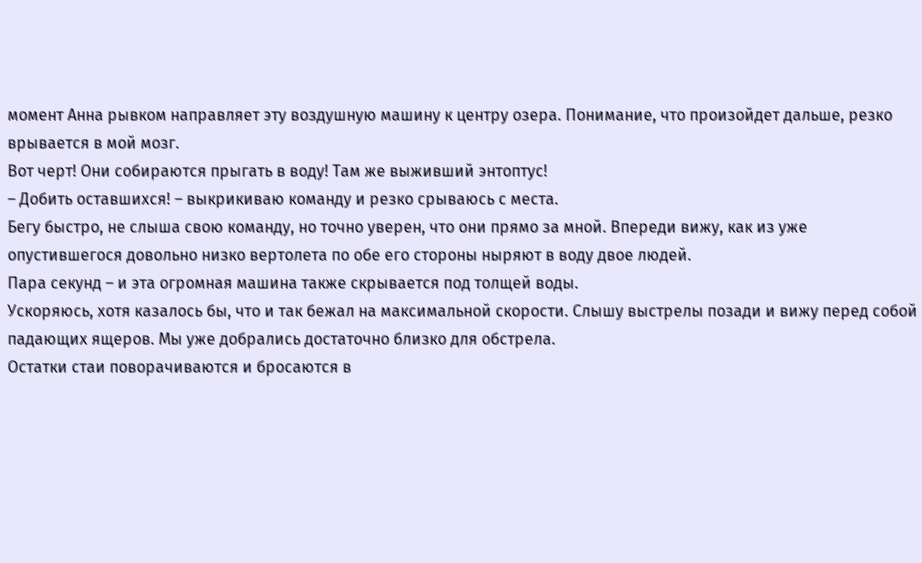момент Анна рывком направляет эту воздушную машину к центру озера. Понимание, что произойдет дальше, резко врывается в мой мозг.
Вот черт! Они собираются прыгать в воду! Там же выживший энтоптус!
– Добить оставшихся! – выкрикиваю команду и резко срываюсь с места.
Бегу быстро, не слыша свою команду, но точно уверен, что они прямо за мной. Впереди вижу, как из уже опустившегося довольно низко вертолета по обе его стороны ныряют в воду двое людей.
Пара секунд – и эта огромная машина также скрывается под толщей воды.
Ускоряюсь, хотя казалось бы, что и так бежал на максимальной скорости. Слышу выстрелы позади и вижу перед собой падающих ящеров. Мы уже добрались достаточно близко для обстрела.
Остатки стаи поворачиваются и бросаются в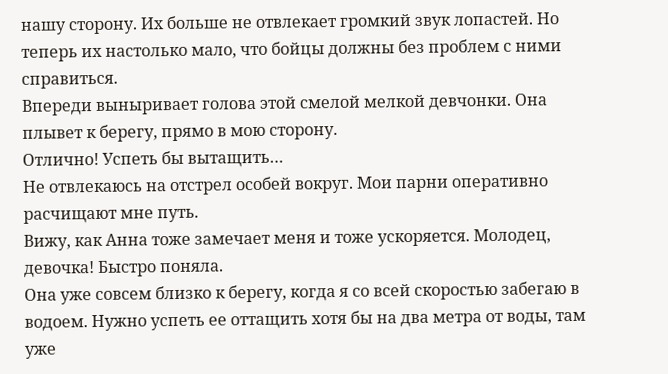нашу сторону. Их больше не отвлекает громкий звук лопастей. Но теперь их настолько мало, что бойцы должны без проблем с ними справиться.
Впереди выныривает голова этой смелой мелкой девчонки. Она плывет к берегу, прямо в мою сторону.
Отлично! Успеть бы вытащить…
Не отвлекаюсь на отстрел особей вокруг. Мои парни оперативно расчищают мне путь.
Вижу, как Анна тоже замечает меня и тоже ускоряется. Молодец, девочка! Быстро поняла.
Она уже совсем близко к берегу, когда я со всей скоростью забегаю в водоем. Нужно успеть ее оттащить хотя бы на два метра от воды, там уже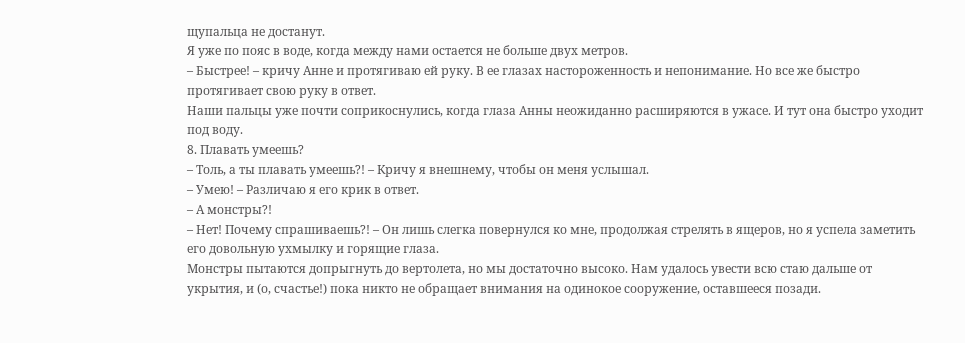щупальца не достанут.
Я уже по пояс в воде, когда между нами остается не больше двух метров.
– Быстрее! – кричу Анне и протягиваю ей руку. В ее глазах настороженность и непонимание. Но все же быстро протягивает свою руку в ответ.
Наши пальцы уже почти соприкоснулись, когда глаза Анны неожиданно расширяются в ужасе. И тут она быстро уходит под воду.
8. Плавать умеешь?
– Толь, а ты плавать умеешь?! – Кричу я внешнему, чтобы он меня услышал.
– Умею! – Различаю я его крик в ответ.
– А монстры?!
– Нет! Почему спрашиваешь?! – Он лишь слегка повернулся ко мне, продолжая стрелять в ящеров, но я успела заметить его довольную ухмылку и горящие глаза.
Монстры пытаются допрыгнуть до вертолета, но мы достаточно высоко. Нам удалось увести всю стаю дальше от укрытия, и (о, счастье!) пока никто не обращает внимания на одинокое сооружение, оставшееся позади.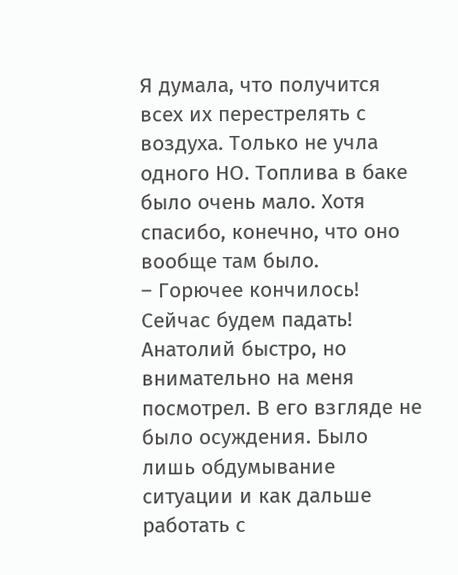Я думала, что получится всех их перестрелять с воздуха. Только не учла одного НО. Топлива в баке было очень мало. Хотя спасибо, конечно, что оно вообще там было.
– Горючее кончилось! Сейчас будем падать!
Анатолий быстро, но внимательно на меня посмотрел. В его взгляде не было осуждения. Было лишь обдумывание ситуации и как дальше работать с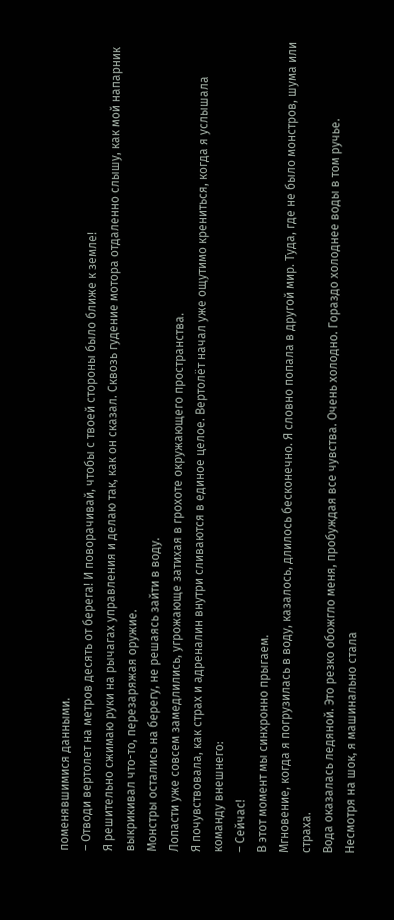поменявшимися данными.
– Отводи вертолет на метров десять от берега! И поворачивай, чтобы с твоей стороны было ближе к земле!
Я решительно сжимаю руки на рычагах управления и делаю так, как он сказал. Сквозь гудение мотора отдаленно слышу, как мой напарник выкрикивал что-то, перезаряжая оружие.
Монстры остались на берегу, не решаясь зайти в воду.
Лопасти уже совсем замедлились, угрожающе затихая в грохоте окружающего пространства.
Я почувствовала, как страх и адреналин внутри сливаются в единое целое. Вертолёт начал уже ощутимо крениться, когда я услышала команду внешнего:
– Сейчас!
В этот момент мы синхронно прыгаем.
Мгновение, когда я погрузилась в воду, казалось, длилось бесконечно. Я словно попала в другой мир. Туда, где не было монстров, шума или страха.
Вода оказалась ледяной. Это резко обожгло меня, пробуждая все чувства. Очень холодно. Гораздо холоднее воды в том ручье.
Несмотря на шок, я машинально стала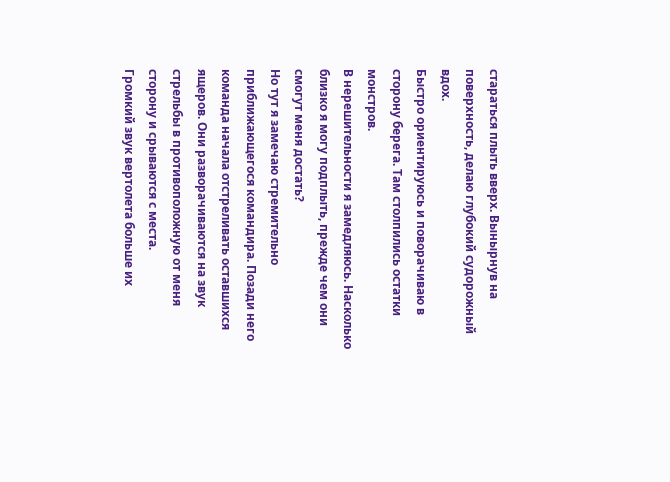стараться плыть вверх. Вынырнув на поверхность, делаю глубокий судорожный вдох.
Быстро ориентируюсь и поворачиваю в сторону берега. Там столпились остатки монстров.
В нерешительности я замедляюсь. Насколько близко я могу подплыть, прежде чем они смогут меня достать?
Но тут я замечаю стремительно приближающегося командира. Позади него команда начала отстреливать оставшихся ящеров. Они разворачиваются на звук стрельбы в противоположную от меня сторону и срываются с места.
Громкий звук вертолета больше их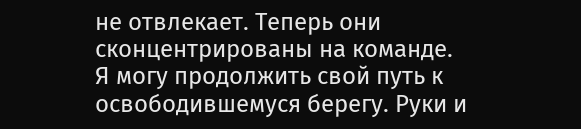не отвлекает. Теперь они сконцентрированы на команде.
Я могу продолжить свой путь к освободившемуся берегу. Руки и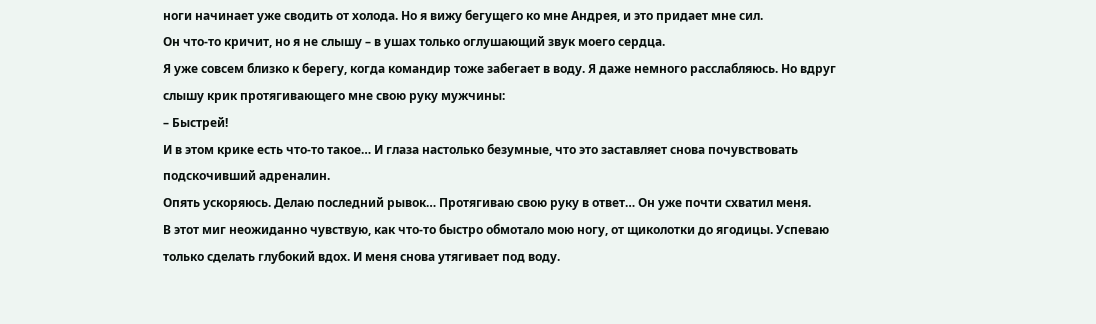ноги начинает уже сводить от холода. Но я вижу бегущего ко мне Андрея, и это придает мне сил.
Он что-то кричит, но я не слышу – в ушах только оглушающий звук моего сердца.
Я уже совсем близко к берегу, когда командир тоже забегает в воду. Я даже немного расслабляюсь. Но вдруг слышу крик протягивающего мне свою руку мужчины:
– Быстрей!
И в этом крике есть что-то такое… И глаза настолько безумные, что это заставляет снова почувствовать подскочивший адреналин.
Опять ускоряюсь. Делаю последний рывок… Протягиваю свою руку в ответ… Он уже почти схватил меня.
В этот миг неожиданно чувствую, как что-то быстро обмотало мою ногу, от щиколотки до ягодицы. Успеваю только сделать глубокий вдох. И меня снова утягивает под воду.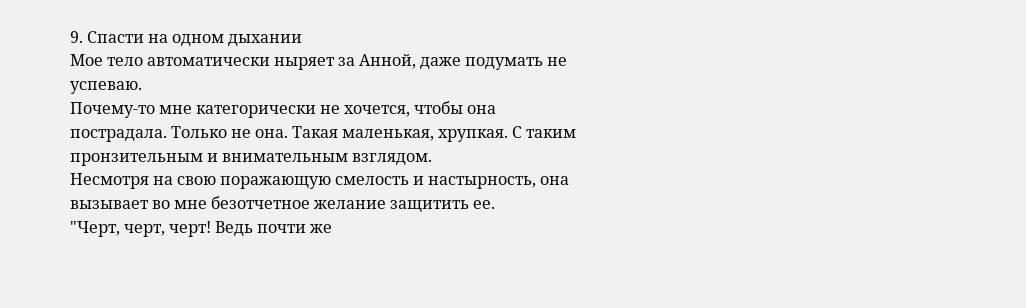9. Спасти на одном дыхании
Мое тело автоматически ныряет за Анной, даже подумать не успеваю.
Почему-то мне категорически не хочется, чтобы она пострадала. Только не она. Такая маленькая, хрупкая. С таким пронзительным и внимательным взглядом.
Несмотря на свою поражающую смелость и настырность, она вызывает во мне безотчетное желание защитить ее.
"Черт, черт, черт! Ведь почти же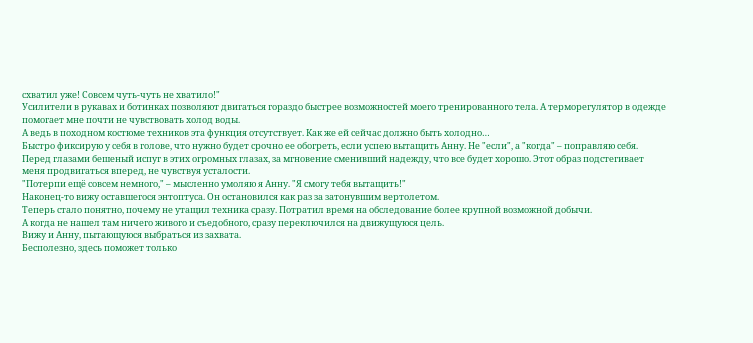схватил уже! Совсем чуть-чуть не хватило!"
Усилители в рукавах и ботинках позволяют двигаться гораздо быстрее возможностей моего тренированного тела. А терморегулятор в одежде помогает мне почти не чувствовать холод воды.
А ведь в походном костюме техников эта функция отсутствует. Как же ей сейчас должно быть холодно…
Быстро фиксирую у себя в голове, что нужно будет срочно ее обогреть, если успею вытащить Анну. Не "если", а "когда" – поправляю себя.
Перед глазами бешеный испуг в этих огромных глазах, за мгновение сменивший надежду, что все будет хорошо. Этот образ подстегивает меня продвигаться вперед, не чувствуя усталости.
"Потерпи ещё совсем немного," – мысленно умоляю я Анну. "Я смогу тебя вытащить!"
Наконец-то вижу оставшегося энтоптуса. Он остановился как раз за затонувшим вертолетом.
Теперь стало понятно, почему не утащил техника сразу. Потратил время на обследование более крупной возможной добычи.
А когда не нашел там ничего живого и съедобного, сразу переключился на движущуюся цель.
Вижу и Анну, пытающуюся выбраться из захвата.
Бесполезно, здесь поможет только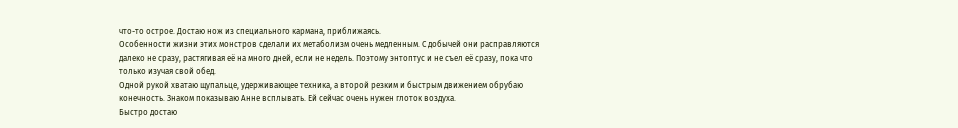что-то острое. Достаю нож из специального кармана, приближаясь.
Особенности жизни этих монстров сделали их метаболизм очень медленным. С добычей они расправляются далеко не сразу, растягивая её на много дней, если не недель. Поэтому энтоптус и не съел её сразу, пока что только изучая свой обед.
Одной рукой хватаю щупальце, удерживающее техника, а второй резким и быстрым движением обрубаю конечность. Знаком показываю Анне всплывать. Ей сейчас очень нужен глоток воздуха.
Быстро достаю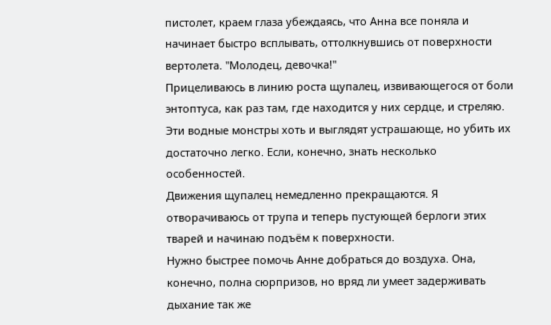пистолет, краем глаза убеждаясь, что Анна все поняла и начинает быстро всплывать, оттолкнувшись от поверхности вертолета. "Молодец, девочка!"
Прицеливаюсь в линию роста щупалец, извивающегося от боли энтоптуса, как раз там, где находится у них сердце, и стреляю.
Эти водные монстры хоть и выглядят устрашающе, но убить их достаточно легко. Если, конечно, знать несколько особенностей.
Движения щупалец немедленно прекращаются. Я отворачиваюсь от трупа и теперь пустующей берлоги этих тварей и начинаю подъём к поверхности.
Нужно быстрее помочь Анне добраться до воздуха. Она, конечно, полна сюрпризов, но вряд ли умеет задерживать дыхание так же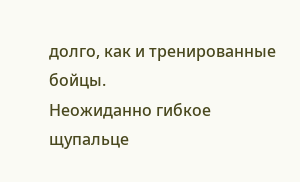долго, как и тренированные бойцы.
Неожиданно гибкое щупальце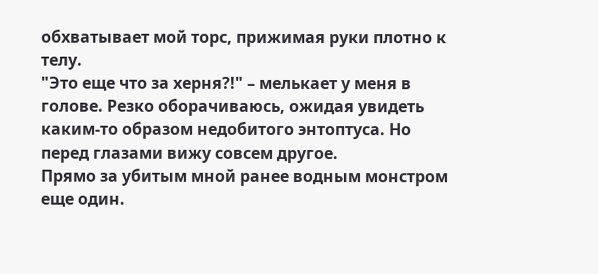обхватывает мой торс, прижимая руки плотно к телу.
"Это еще что за херня?!" – мелькает у меня в голове. Резко оборачиваюсь, ожидая увидеть каким-то образом недобитого энтоптуса. Но перед глазами вижу совсем другое.
Прямо за убитым мной ранее водным монстром еще один.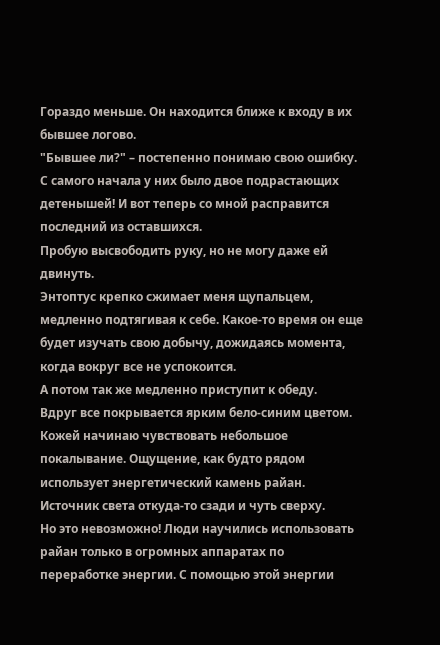Гораздо меньше. Он находится ближе к входу в их бывшее логово.
"Бывшее ли?" – постепенно понимаю свою ошибку.
С самого начала у них было двое подрастающих детенышей! И вот теперь со мной расправится последний из оставшихся.
Пробую высвободить руку, но не могу даже ей двинуть.
Энтоптус крепко сжимает меня щупальцем, медленно подтягивая к себе. Какое-то время он еще будет изучать свою добычу, дожидаясь момента, когда вокруг все не успокоится.
А потом так же медленно приступит к обеду.
Вдруг все покрывается ярким бело-синим цветом. Кожей начинаю чувствовать небольшое покалывание. Ощущение, как будто рядом использует энергетический камень райан.
Источник света откуда-то сзади и чуть сверху.
Но это невозможно! Люди научились использовать райан только в огромных аппаратах по переработке энергии. С помощью этой энергии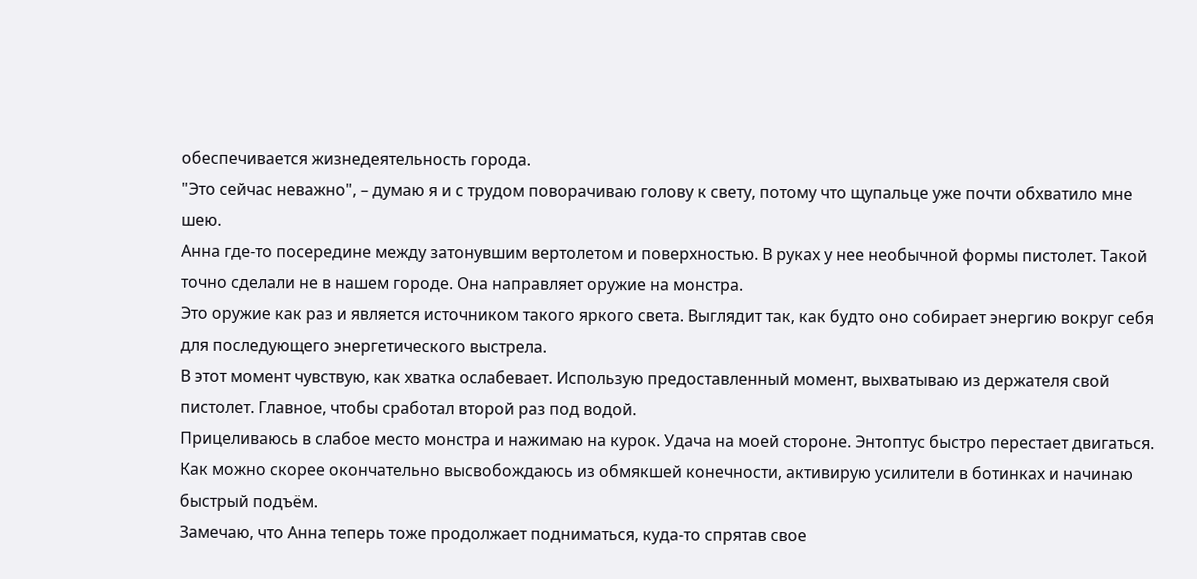обеспечивается жизнедеятельность города.
"Это сейчас неважно", – думаю я и с трудом поворачиваю голову к свету, потому что щупальце уже почти обхватило мне шею.
Анна где-то посередине между затонувшим вертолетом и поверхностью. В руках у нее необычной формы пистолет. Такой точно сделали не в нашем городе. Она направляет оружие на монстра.
Это оружие как раз и является источником такого яркого света. Выглядит так, как будто оно собирает энергию вокруг себя для последующего энергетического выстрела.
В этот момент чувствую, как хватка ослабевает. Использую предоставленный момент, выхватываю из держателя свой пистолет. Главное, чтобы сработал второй раз под водой.
Прицеливаюсь в слабое место монстра и нажимаю на курок. Удача на моей стороне. Энтоптус быстро перестает двигаться.
Как можно скорее окончательно высвобождаюсь из обмякшей конечности, активирую усилители в ботинках и начинаю быстрый подъём.
Замечаю, что Анна теперь тоже продолжает подниматься, куда-то спрятав свое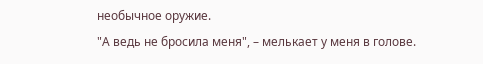необычное оружие.
"А ведь не бросила меня", – мелькает у меня в голове.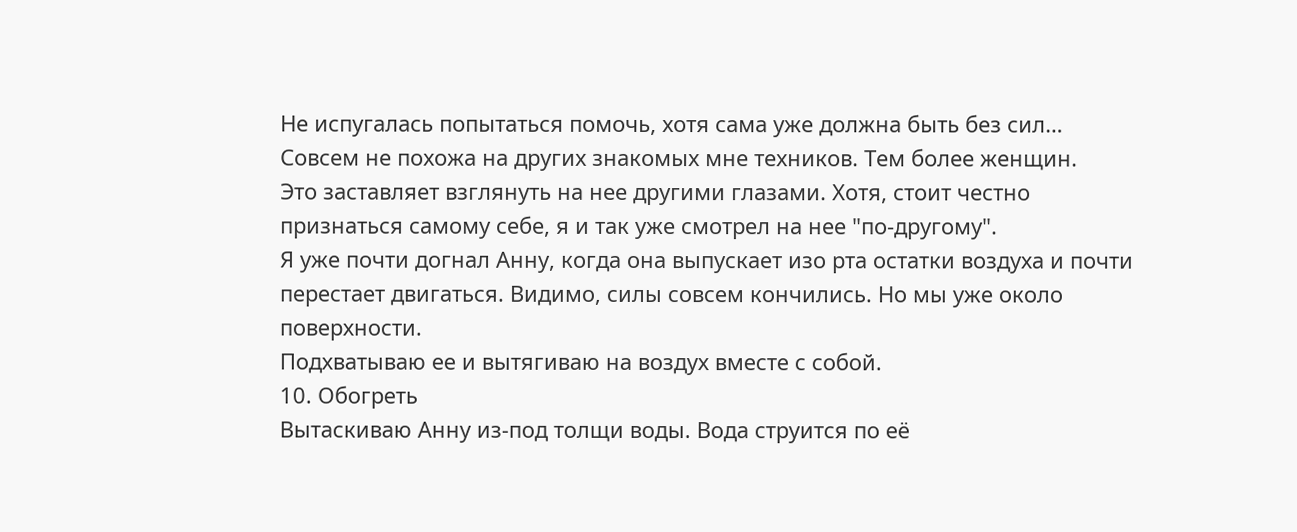Не испугалась попытаться помочь, хотя сама уже должна быть без сил… Совсем не похожа на других знакомых мне техников. Тем более женщин.
Это заставляет взглянуть на нее другими глазами. Хотя, стоит честно признаться самому себе, я и так уже смотрел на нее "по-другому".
Я уже почти догнал Анну, когда она выпускает изо рта остатки воздуха и почти перестает двигаться. Видимо, силы совсем кончились. Но мы уже около поверхности.
Подхватываю ее и вытягиваю на воздух вместе с собой.
10. Обогреть
Вытаскиваю Анну из-под толщи воды. Вода струится по её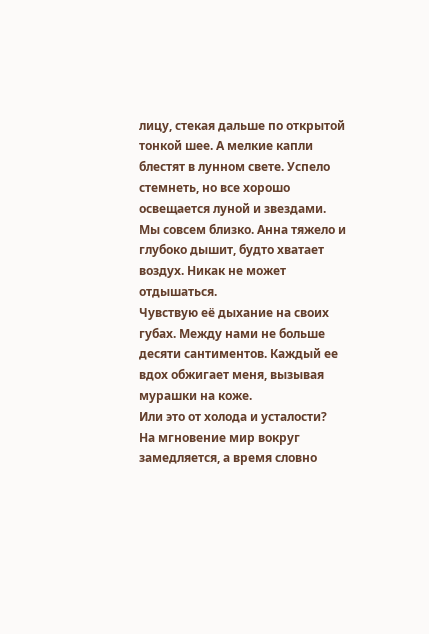лицу, стекая дальше по открытой тонкой шее. А мелкие капли блестят в лунном свете. Успело стемнеть, но все хорошо освещается луной и звездами.
Мы совсем близко. Анна тяжело и глубоко дышит, будто хватает воздух. Никак не может отдышаться.
Чувствую её дыхание на своих губах. Между нами не больше десяти сантиментов. Каждый ее вдох обжигает меня, вызывая мурашки на коже.
Или это от холода и усталости?
На мгновение мир вокруг замедляется, а время словно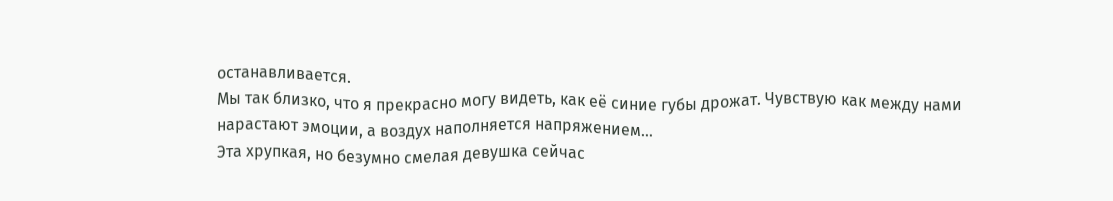останавливается.
Мы так близко, что я прекрасно могу видеть, как её синие губы дрожат. Чувствую как между нами нарастают эмоции, а воздух наполняется напряжением…
Эта хрупкая, но безумно смелая девушка сейчас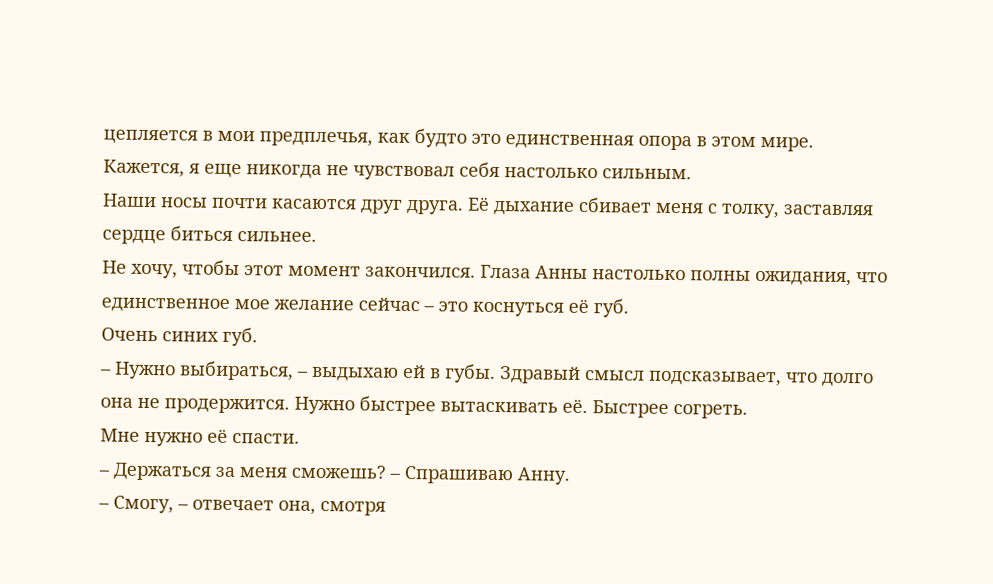цепляется в мои предплечья, как будто это единственная опора в этом мире.
Кажется, я еще никогда не чувствовал себя настолько сильным.
Наши носы почти касаются друг друга. Её дыхание сбивает меня с толку, заставляя сердце биться сильнее.
Не хочу, чтобы этот момент закончился. Глаза Анны настолько полны ожидания, что единственное мое желание сейчас – это коснуться её губ.
Очень синих губ.
– Нужно выбираться, – выдыхаю ей в губы. Здравый смысл подсказывает, что долго она не продержится. Нужно быстрее вытаскивать её. Быстрее согреть.
Мне нужно её спасти.
– Держаться за меня сможешь? – Спрашиваю Анну.
– Смогу, – отвечает она, смотря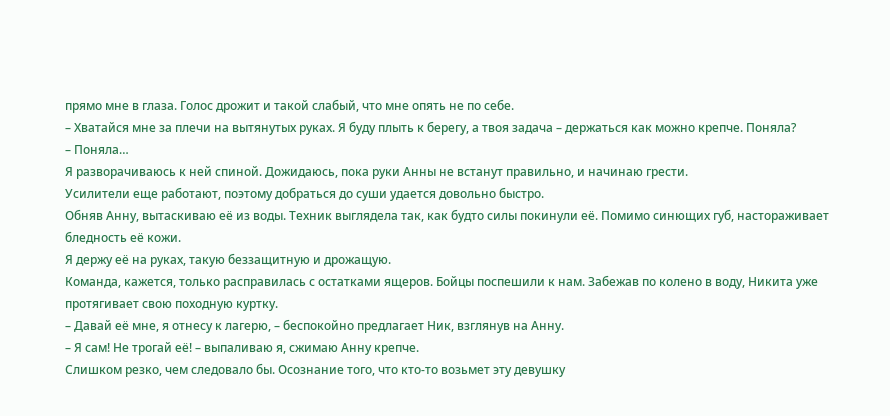прямо мне в глаза. Голос дрожит и такой слабый, что мне опять не по себе.
– Хватайся мне за плечи на вытянутых руках. Я буду плыть к берегу, а твоя задача – держаться как можно крепче. Поняла?
– Поняла…
Я разворачиваюсь к ней спиной. Дожидаюсь, пока руки Анны не встанут правильно, и начинаю грести.
Усилители еще работают, поэтому добраться до суши удается довольно быстро.
Обняв Анну, вытаскиваю её из воды. Техник выглядела так, как будто силы покинули её. Помимо синющих губ, настораживает бледность её кожи.
Я держу её на руках, такую беззащитную и дрожащую.
Команда, кажется, только расправилась с остатками ящеров. Бойцы поспешили к нам. Забежав по колено в воду, Никита уже протягивает свою походную куртку.
– Давай её мне, я отнесу к лагерю, – беспокойно предлагает Ник, взглянув на Анну.
– Я сам! Не трогай её! – выпаливаю я, сжимаю Анну крепче.
Слишком резко, чем следовало бы. Осознание того, что кто-то возьмет эту девушку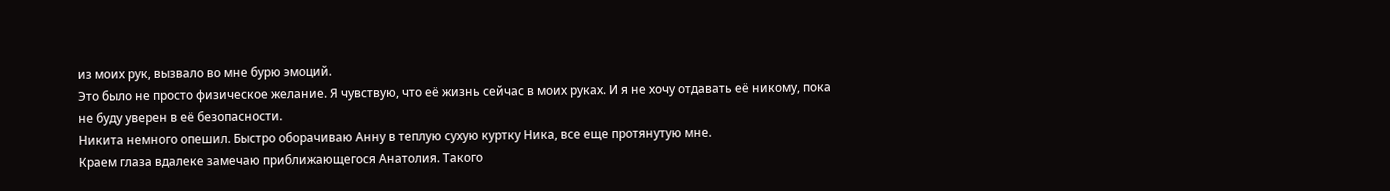из моих рук, вызвало во мне бурю эмоций.
Это было не просто физическое желание. Я чувствую, что её жизнь сейчас в моих руках. И я не хочу отдавать её никому, пока не буду уверен в её безопасности.
Никита немного опешил. Быстро оборачиваю Анну в теплую сухую куртку Ника, все еще протянутую мне.
Краем глаза вдалеке замечаю приближающегося Анатолия. Такого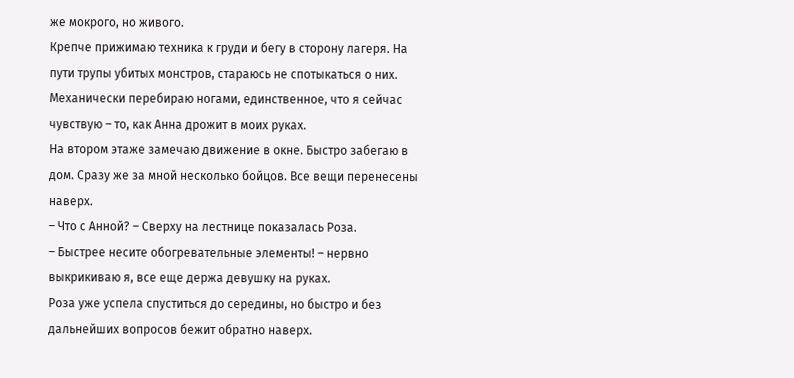же мокрого, но живого.
Крепче прижимаю техника к груди и бегу в сторону лагеря. На пути трупы убитых монстров, стараюсь не спотыкаться о них.
Механически перебираю ногами, единственное, что я сейчас чувствую – то, как Анна дрожит в моих руках.
На втором этаже замечаю движение в окне. Быстро забегаю в дом. Сразу же за мной несколько бойцов. Все вещи перенесены наверх.
– Что с Анной? – Сверху на лестнице показалась Роза.
– Быстрее несите обогревательные элементы! – нервно выкрикиваю я, все еще держа девушку на руках.
Роза уже успела спуститься до середины, но быстро и без дальнейших вопросов бежит обратно наверх.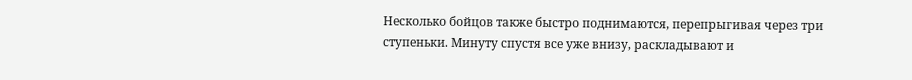Несколько бойцов также быстро поднимаются, перепрыгивая через три ступеньки. Минуту спустя все уже внизу, раскладывают и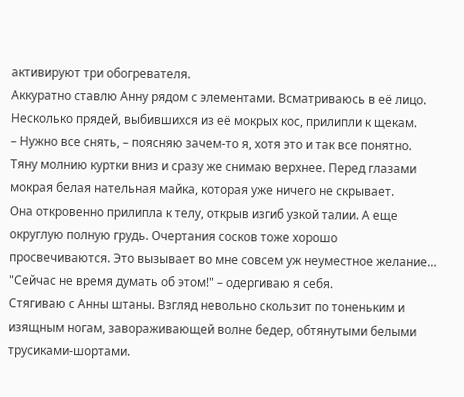активируют три обогревателя.
Аккуратно ставлю Анну рядом с элементами. Всматриваюсь в её лицо. Несколько прядей, выбившихся из её мокрых кос, прилипли к щекам.
– Нужно все снять, – поясняю зачем-то я, хотя это и так все понятно.
Тяну молнию куртки вниз и сразу же снимаю верхнее. Перед глазами мокрая белая нательная майка, которая уже ничего не скрывает.
Она откровенно прилипла к телу, открыв изгиб узкой талии. А еще округлую полную грудь. Очертания сосков тоже хорошо просвечиваются. Это вызывает во мне совсем уж неуместное желание…
"Сейчас не время думать об этом!" – одергиваю я себя.
Стягиваю с Анны штаны. Взгляд невольно скользит по тоненьким и изящным ногам, завораживающей волне бедер, обтянутыми белыми трусиками-шортами.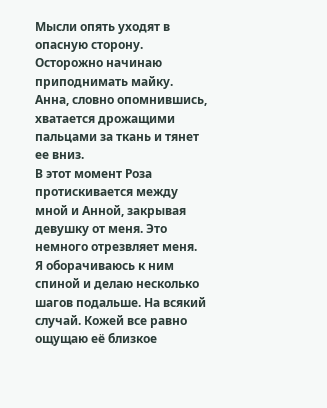Мысли опять уходят в опасную сторону.
Осторожно начинаю приподнимать майку.
Анна, словно опомнившись, хватается дрожащими пальцами за ткань и тянет ее вниз.
В этот момент Роза протискивается между мной и Анной, закрывая девушку от меня. Это немного отрезвляет меня.
Я оборачиваюсь к ним спиной и делаю несколько шагов подальше. На всякий случай. Кожей все равно ощущаю её близкое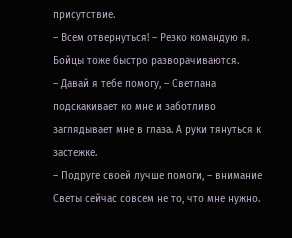присутствие.
– Всем отвернуться! – Резко командую я. Бойцы тоже быстро разворачиваются.
– Давай я тебе помогу, – Светлана подскакивает ко мне и заботливо заглядывает мне в глаза. А руки тянуться к застежке.
– Подруге своей лучше помоги, – внимание Светы сейчас совсем не то, что мне нужно.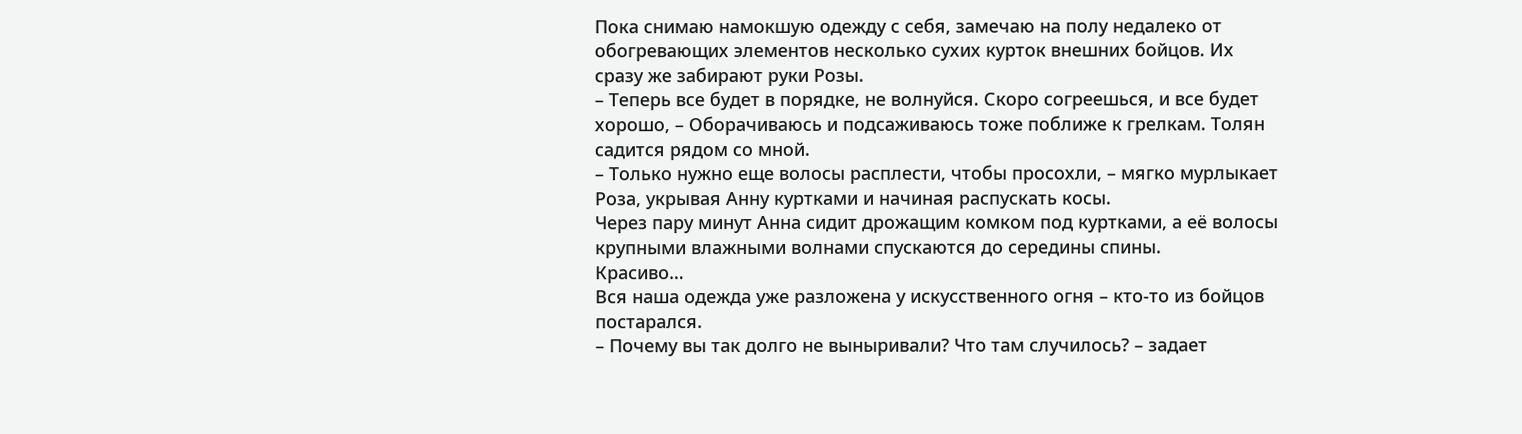Пока снимаю намокшую одежду с себя, замечаю на полу недалеко от обогревающих элементов несколько сухих курток внешних бойцов. Их сразу же забирают руки Розы.
– Теперь все будет в порядке, не волнуйся. Скоро согреешься, и все будет хорошо, – Оборачиваюсь и подсаживаюсь тоже поближе к грелкам. Толян садится рядом со мной.
– Только нужно еще волосы расплести, чтобы просохли, – мягко мурлыкает Роза, укрывая Анну куртками и начиная распускать косы.
Через пару минут Анна сидит дрожащим комком под куртками, а её волосы крупными влажными волнами спускаются до середины спины.
Красиво…
Вся наша одежда уже разложена у искусственного огня – кто-то из бойцов постарался.
– Почему вы так долго не выныривали? Что там случилось? – задает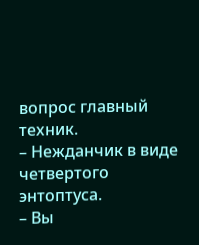вопрос главный техник.
– Нежданчик в виде четвертого энтоптуса.
– Вы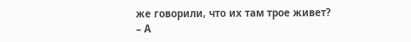же говорили, что их там трое живет?
– А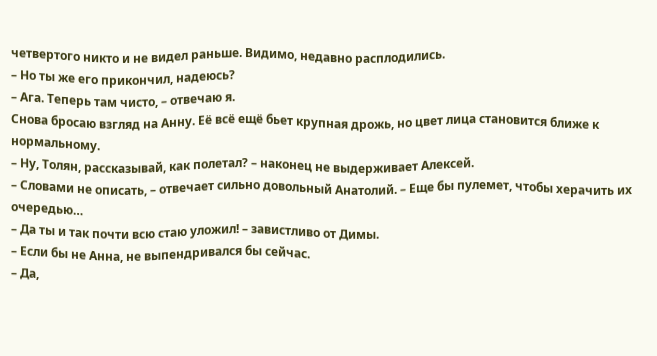четвертого никто и не видел раньше. Видимо, недавно расплодились.
– Но ты же его прикончил, надеюсь?
– Ага. Теперь там чисто, – отвечаю я.
Снова бросаю взгляд на Анну. Её всё ещё бьет крупная дрожь, но цвет лица становится ближе к нормальному.
– Ну, Толян, рассказывай, как полетал? – наконец не выдерживает Алексей.
– Словами не описать, – отвечает сильно довольный Анатолий. – Еще бы пулемет, чтобы херачить их очередью…
– Да ты и так почти всю стаю уложил! – завистливо от Димы.
– Если бы не Анна, не выпендривался бы сейчас.
– Да,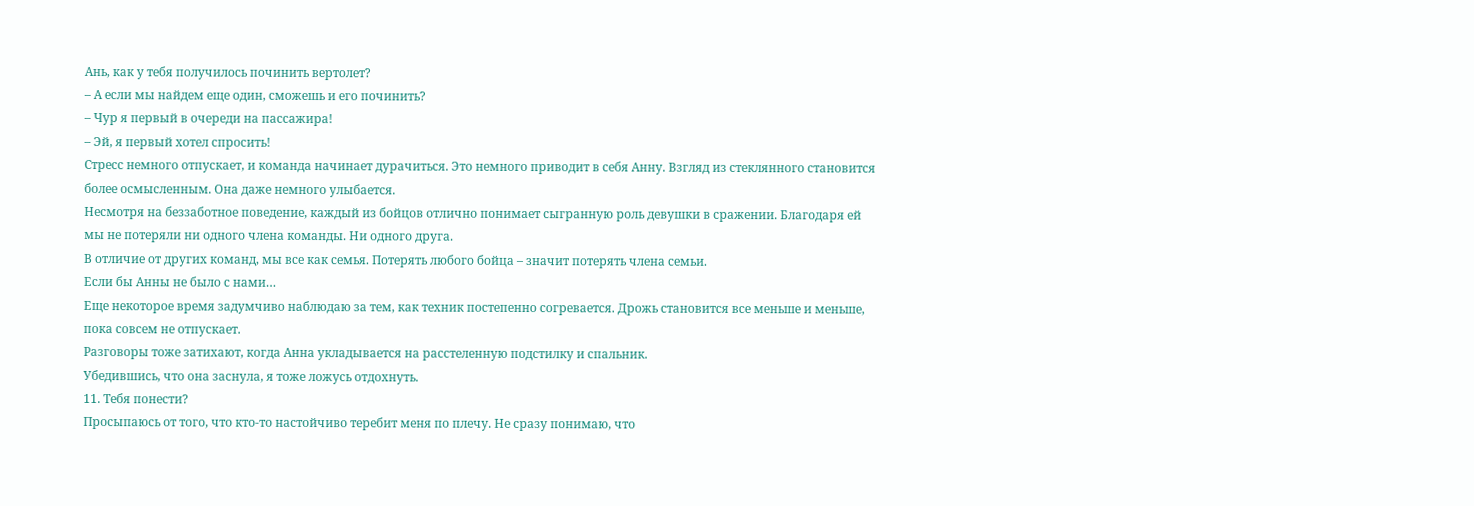Ань, как у тебя получилось починить вертолет?
– А если мы найдем еще один, сможешь и его починить?
– Чур я первый в очереди на пассажира!
– Эй, я первый хотел спросить!
Стресс немного отпускает, и команда начинает дурачиться. Это немного приводит в себя Анну. Взгляд из стеклянного становится более осмысленным. Она даже немного улыбается.
Несмотря на беззаботное поведение, каждый из бойцов отлично понимает сыгранную роль девушки в сражении. Благодаря ей мы не потеряли ни одного члена команды. Ни одного друга.
В отличие от других команд, мы все как семья. Потерять любого бойца – значит потерять члена семьи.
Если бы Анны не было с нами…
Еще некоторое время задумчиво наблюдаю за тем, как техник постепенно согревается. Дрожь становится все меньше и меньше, пока совсем не отпускает.
Разговоры тоже затихают, когда Анна укладывается на расстеленную подстилку и спальник.
Убедившись, что она заснула, я тоже ложусь отдохнуть.
11. Тебя понести?
Просыпаюсь от того, что кто-то настойчиво теребит меня по плечу. Не сразу понимаю, что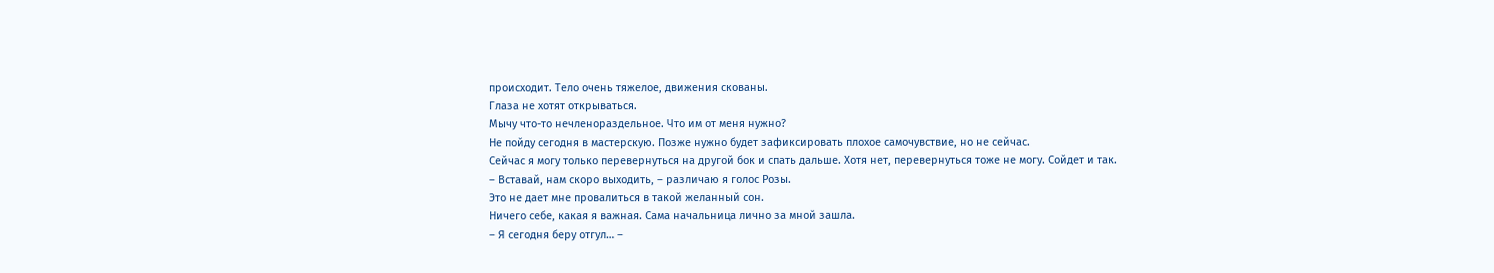происходит. Тело очень тяжелое, движения скованы.
Глаза не хотят открываться.
Мычу что-то нечленораздельное. Что им от меня нужно?
Не пойду сегодня в мастерскую. Позже нужно будет зафиксировать плохое самочувствие, но не сейчас.
Сейчас я могу только перевернуться на другой бок и спать дальше. Хотя нет, перевернуться тоже не могу. Сойдет и так.
– Вставай, нам скоро выходить, – различаю я голос Розы.
Это не дает мне провалиться в такой желанный сон.
Ничего себе, какая я важная. Сама начальница лично за мной зашла.
– Я сегодня беру отгул… –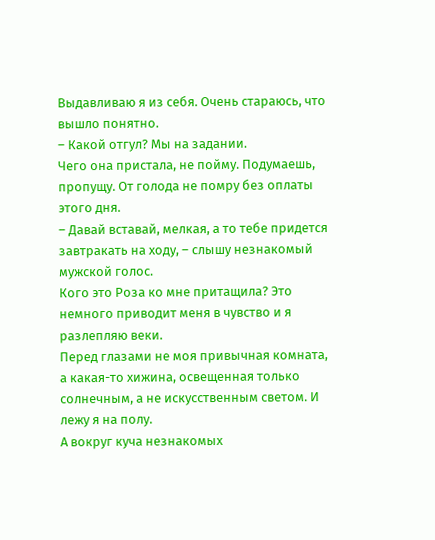Выдавливаю я из себя. Очень стараюсь, что вышло понятно.
– Какой отгул? Мы на задании.
Чего она пристала, не пойму. Подумаешь, пропущу. От голода не помру без оплаты этого дня.
– Давай вставай, мелкая, а то тебе придется завтракать на ходу, – слышу незнакомый мужской голос.
Кого это Роза ко мне притащила? Это немного приводит меня в чувство и я разлепляю веки.
Перед глазами не моя привычная комната, а какая-то хижина, освещенная только солнечным, а не искусственным светом. И лежу я на полу.
А вокруг куча незнакомых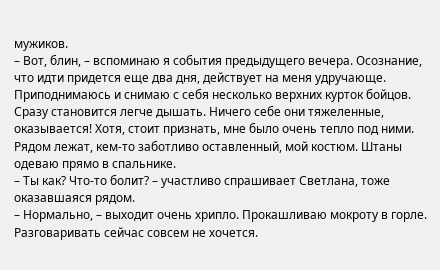мужиков.
– Вот, блин, – вспоминаю я события предыдущего вечера. Осознание, что идти придется еще два дня, действует на меня удручающе.
Приподнимаюсь и снимаю с себя несколько верхних курток бойцов. Сразу становится легче дышать. Ничего себе они тяжеленные, оказывается! Хотя, стоит признать, мне было очень тепло под ними.
Рядом лежат, кем-то заботливо оставленный, мой костюм. Штаны одеваю прямо в спальнике.
– Ты как? Что-то болит? – участливо спрашивает Светлана, тоже оказавшаяся рядом.
– Нормально, – выходит очень хрипло. Прокашливаю мокроту в горле.
Разговаривать сейчас совсем не хочется.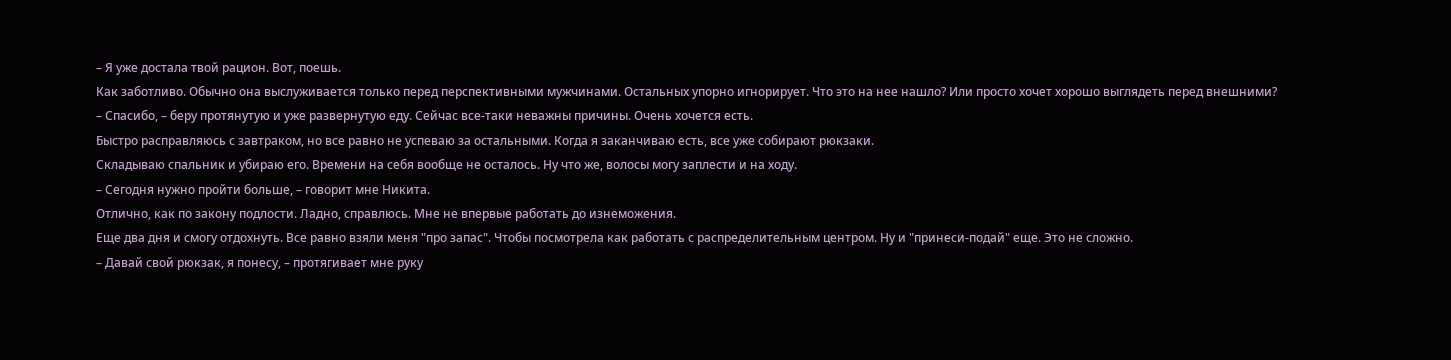– Я уже достала твой рацион. Вот, поешь.
Как заботливо. Обычно она выслуживается только перед перспективными мужчинами. Остальных упорно игнорирует. Что это на нее нашло? Или просто хочет хорошо выглядеть перед внешними?
– Спасибо, – беру протянутую и уже развернутую еду. Сейчас все-таки неважны причины. Очень хочется есть.
Быстро расправляюсь с завтраком, но все равно не успеваю за остальными. Когда я заканчиваю есть, все уже собирают рюкзаки.
Складываю спальник и убираю его. Времени на себя вообще не осталось. Ну что же, волосы могу заплести и на ходу.
– Сегодня нужно пройти больше, – говорит мне Никита.
Отлично, как по закону подлости. Ладно, справлюсь. Мне не впервые работать до изнеможения.
Еще два дня и смогу отдохнуть. Все равно взяли меня "про запас". Чтобы посмотрела как работать с распределительным центром. Ну и "принеси-подай" еще. Это не сложно.
– Давай свой рюкзак, я понесу, – протягивает мне руку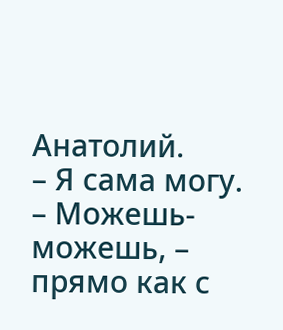Анатолий.
– Я сама могу.
– Можешь-можешь, – прямо как с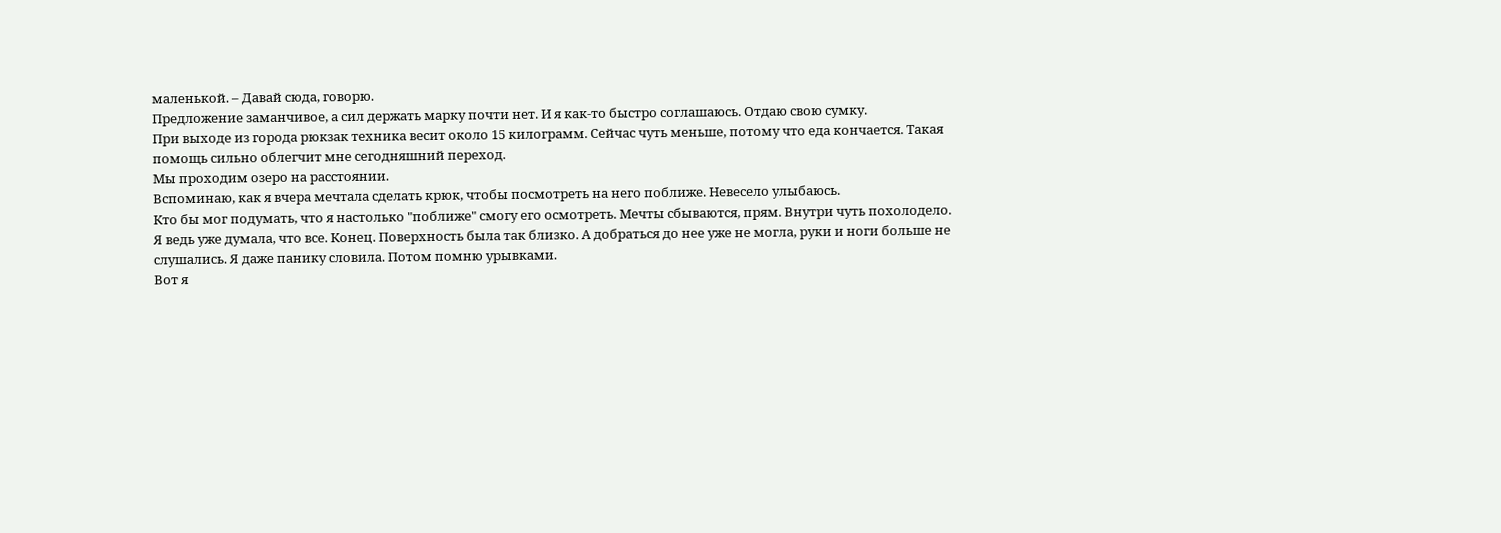маленькой. – Давай сюда, говорю.
Предложение заманчивое, а сил держать марку почти нет. И я как-то быстро соглашаюсь. Отдаю свою сумку.
При выходе из города рюкзак техника весит около 15 килограмм. Сейчас чуть меньше, потому что еда кончается. Такая помощь сильно облегчит мне сегодняшний переход.
Мы проходим озеро на расстоянии.
Вспоминаю, как я вчера мечтала сделать крюк, чтобы посмотреть на него поближе. Невесело улыбаюсь.
Кто бы мог подумать, что я настолько "поближе" смогу его осмотреть. Мечты сбываются, прям. Внутри чуть похолодело.
Я ведь уже думала, что все. Конец. Поверхность была так близко. А добраться до нее уже не могла, руки и ноги больше не слушались. Я даже панику словила. Потом помню урывками.
Вот я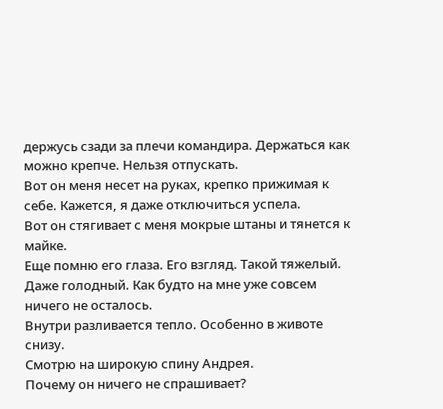держусь сзади за плечи командира. Держаться как можно крепче. Нельзя отпускать.
Вот он меня несет на руках, крепко прижимая к себе. Кажется, я даже отключиться успела.
Вот он стягивает с меня мокрые штаны и тянется к майке.
Еще помню его глаза. Его взгляд. Такой тяжелый. Даже голодный. Как будто на мне уже совсем ничего не осталось.
Внутри разливается тепло. Особенно в животе снизу.
Смотрю на широкую спину Андрея.
Почему он ничего не спрашивает?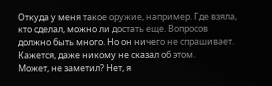Откуда у меня такое оружие, например. Где взяла, кто сделал, можно ли достать еще. Вопросов должно быть много. Но он ничего не спрашивает. Кажется, даже никому не сказал об этом.
Может, не заметил? Нет, я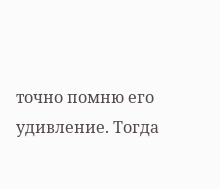точно помню его удивление. Тогда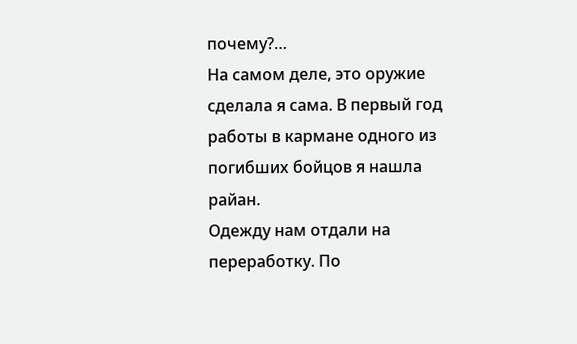почему?…
На самом деле, это оружие сделала я сама. В первый год работы в кармане одного из погибших бойцов я нашла райан.
Одежду нам отдали на переработку. По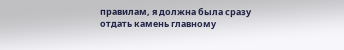правилам, я должна была сразу отдать камень главному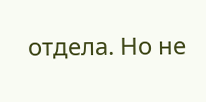отдела. Но не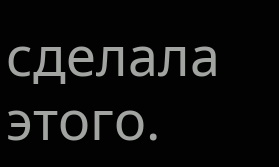сделала этого.